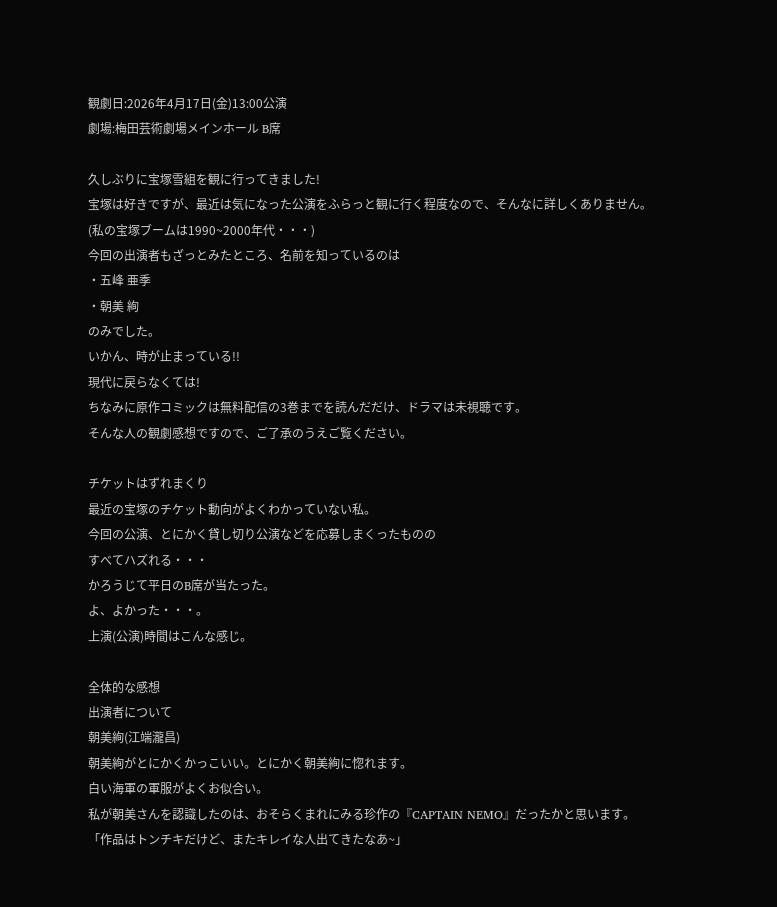観劇日:2026年4月17日(金)13:00公演
劇場:梅田芸術劇場メインホール B席

久しぶりに宝塚雪組を観に行ってきました!
宝塚は好きですが、最近は気になった公演をふらっと観に行く程度なので、そんなに詳しくありません。
(私の宝塚ブームは1990~2000年代・・・)
今回の出演者もざっとみたところ、名前を知っているのは
・五峰 亜季
・朝美 絢
のみでした。
いかん、時が止まっている!!
現代に戻らなくては!
ちなみに原作コミックは無料配信の3巻までを読んだだけ、ドラマは未視聴です。
そんな人の観劇感想ですので、ご了承のうえご覧ください。

チケットはずれまくり
最近の宝塚のチケット動向がよくわかっていない私。
今回の公演、とにかく貸し切り公演などを応募しまくったものの
すべてハズれる・・・
かろうじて平日のB席が当たった。
よ、よかった・・・。
上演(公演)時間はこんな感じ。

全体的な感想
出演者について
朝美絢(江端瀧昌)
朝美絢がとにかくかっこいい。とにかく朝美絢に惚れます。
白い海軍の軍服がよくお似合い。
私が朝美さんを認識したのは、おそらくまれにみる珍作の『CAPTAIN NEMO』だったかと思います。
「作品はトンチキだけど、またキレイな人出てきたなあ~」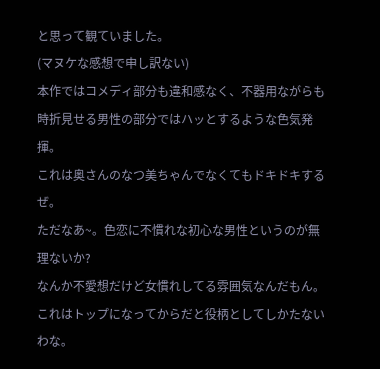と思って観ていました。
(マヌケな感想で申し訳ない)
本作ではコメディ部分も違和感なく、不器用ながらも時折見せる男性の部分ではハッとするような色気発揮。
これは奥さんのなつ美ちゃんでなくてもドキドキするぜ。
ただなあ~。色恋に不慣れな初心な男性というのが無理ないか?
なんか不愛想だけど女慣れしてる雰囲気なんだもん。
これはトップになってからだと役柄としてしかたないわな。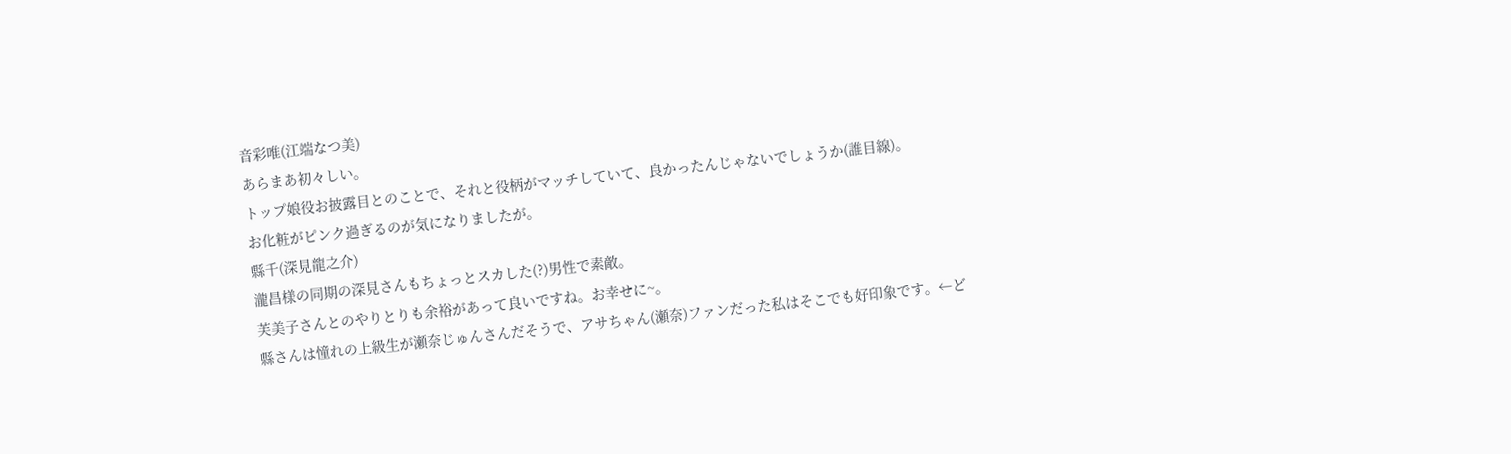音彩唯(江端なつ美)
あらまあ初々しい。
トップ娘役お披露目とのことで、それと役柄がマッチしていて、良かったんじゃないでしょうか(誰目線)。
お化粧がピンク過ぎるのが気になりましたが。
縣千(深見龍之介)
瀧昌様の同期の深見さんもちょっとスカした(?)男性で素敵。
芙美子さんとのやりとりも余裕があって良いですね。お幸せに~。
縣さんは憧れの上級生が瀬奈じゅんさんだそうで、アサちゃん(瀬奈)ファンだった私はそこでも好印象です。←ど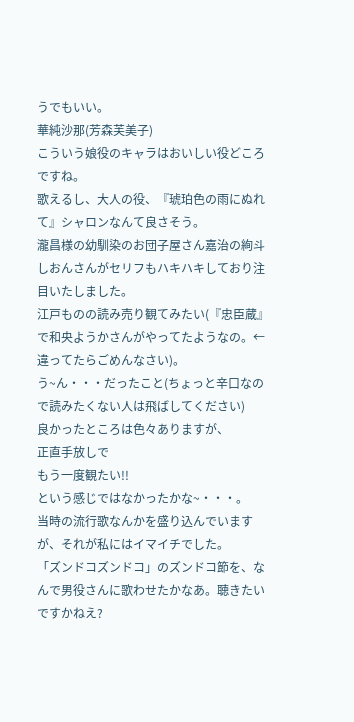うでもいい。
華純沙那(芳森芙美子)
こういう娘役のキャラはおいしい役どころですね。
歌えるし、大人の役、『琥珀色の雨にぬれて』シャロンなんて良さそう。
瀧昌様の幼馴染のお団子屋さん嘉治の絢斗しおんさんがセリフもハキハキしており注目いたしました。
江戸ものの読み売り観てみたい(『忠臣蔵』で和央ようかさんがやってたようなの。←違ってたらごめんなさい)。
う~ん・・・だったこと(ちょっと辛口なので読みたくない人は飛ばしてください)
良かったところは色々ありますが、
正直手放しで
もう一度観たい!!
という感じではなかったかな~・・・。
当時の流行歌なんかを盛り込んでいますが、それが私にはイマイチでした。
「ズンドコズンドコ」のズンドコ節を、なんで男役さんに歌わせたかなあ。聴きたいですかねえ?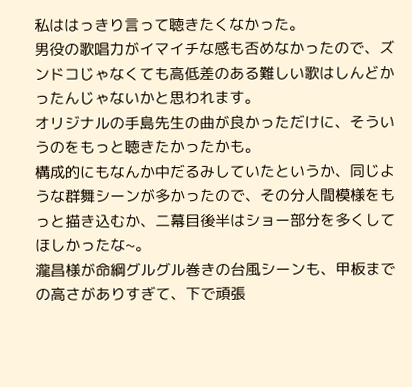私ははっきり言って聴きたくなかった。
男役の歌唱力がイマイチな感も否めなかったので、ズンドコじゃなくても高低差のある難しい歌はしんどかったんじゃないかと思われます。
オリジナルの手島先生の曲が良かっただけに、そういうのをもっと聴きたかったかも。
構成的にもなんか中だるみしていたというか、同じような群舞シーンが多かったので、その分人間模様をもっと描き込むか、二幕目後半はショー部分を多くしてほしかったな~。
瀧昌様が命綱グルグル巻きの台風シーンも、甲板までの高さがありすぎて、下で頑張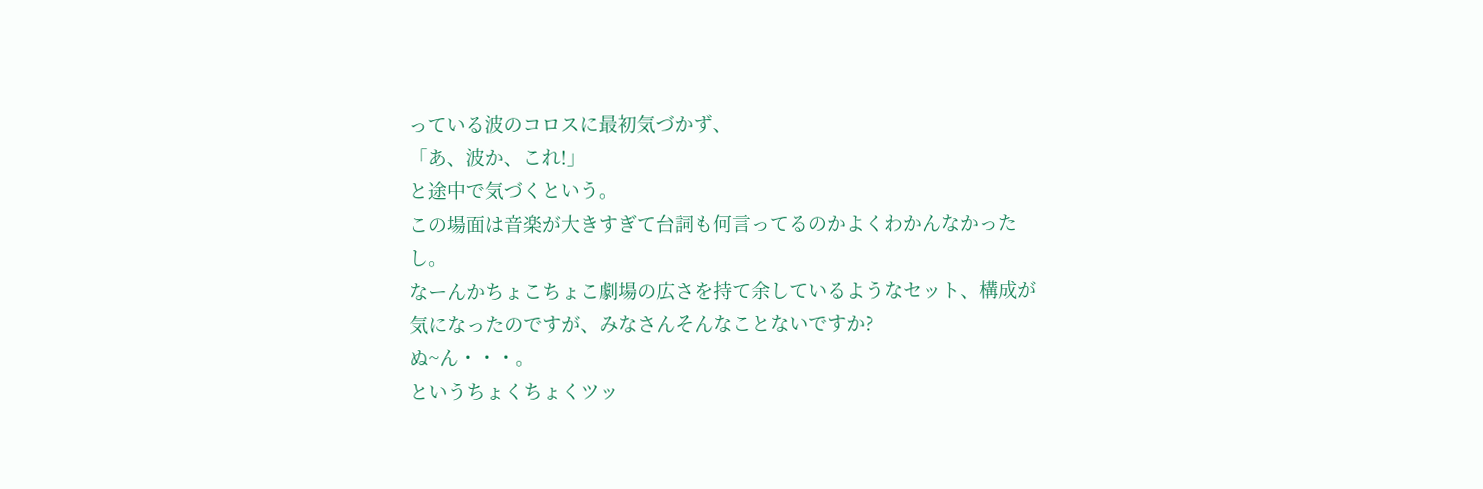っている波のコロスに最初気づかず、
「あ、波か、これ!」
と途中で気づくという。
この場面は音楽が大きすぎて台詞も何言ってるのかよくわかんなかったし。
なーんかちょこちょこ劇場の広さを持て余しているようなセット、構成が気になったのですが、みなさんそんなことないですか?
ぬ~ん・・・。
というちょくちょくツッ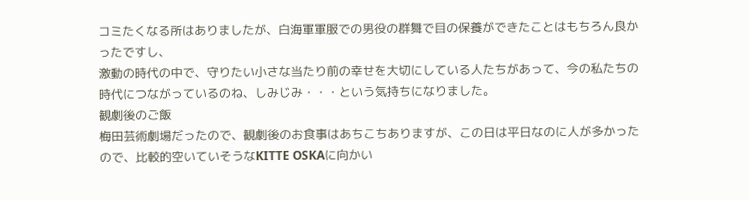コミたくなる所はありましたが、白海軍軍服での男役の群舞で目の保養ができたことはもちろん良かったですし、
激動の時代の中で、守りたい小さな当たり前の幸せを大切にしている人たちがあって、今の私たちの時代につながっているのね、しみじみ・・・という気持ちになりました。
観劇後のご飯
梅田芸術劇場だったので、観劇後のお食事はあちこちありますが、この日は平日なのに人が多かったので、比較的空いていそうなKITTE OSKAに向かい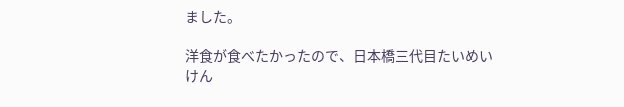ました。

洋食が食べたかったので、日本橋三代目たいめいけん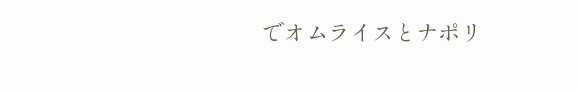でオムライスとナポリ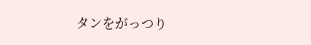タンをがっつり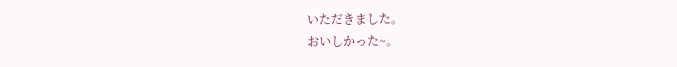いただきました。
おいしかった~。